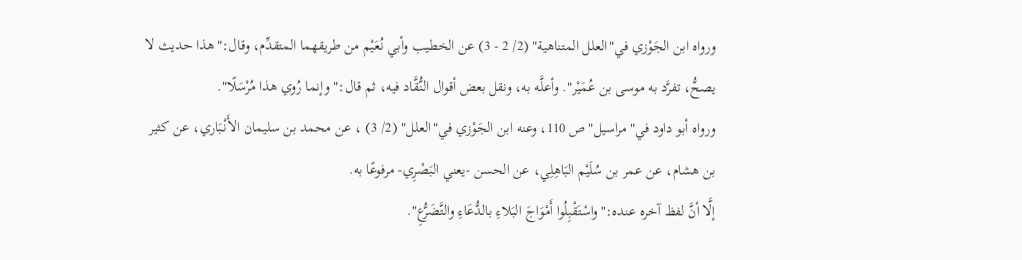ورواه ابن الجَوْزي في"العلل المتناهية" (2/ 2 - 3) عن الخطيب وأبي نُعَيْم من طريقهما المتقدِّم، وقال:"هذا حديث لا يصحُّ، تفرَّد به موسى بن عُمَيْر". وأعلَّه به، ونقل بعض أقوال النُّقَّاد فيه، ثم قال:"وإنما رُوي هذا مُرْسَلًا".
ورواه أبو داود في"مراسيل"ص 110، وعنه ابن الجَوْزي في"العلل" (2/ 3) ، عن محمد بن سليمان الأَنْبَاري، عن كثير بن هشام، عن عمر بن سُلَيْم البَاهِلِي، عن الحسن -يعني البَصْرِي- مرفوعًا به.
إلَّا أنَّ لفظ آخره عنده:"واسْتَقْبِلُوا أَمْوَاجَ البَلاءِ بالدُّعَاءِ والتَّضَرُّعِ".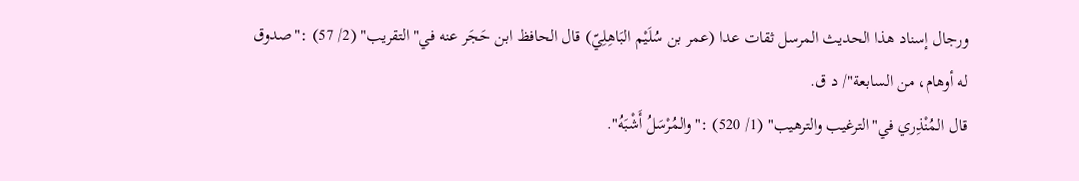ورجال إسناد هذا الحديث المرسل ثقات عدا (عمر بن سُلَيْم البَاهِلِيّ) قال الحافظ ابن حَجَر عنه في"التقريب" (2/ 57) :"صدوق له أوهام، من السابعة"/ د ق.
قال المُنْذِري في"الترغيب والترهيب" (1/ 520) :"والمُرْسَلُ أَشْبَهُ".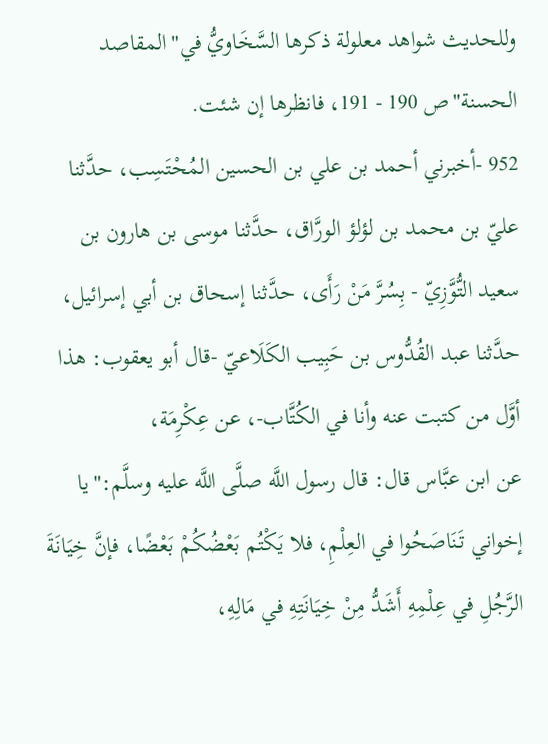وللحديث شواهد معلولة ذكرها السَّخَاويُّ في"المقاصد الحسنة"ص 190 - 191، فانظرها إن شئت.
952 -أخبرني أحمد بن علي بن الحسين المُحْتَسِب، حدَّثنا عليّ بن محمد بن لؤلؤ الورَّاق، حدَّثنا موسى بن هارون بن سعيد التُّوَّزِيّ - بِسُرَّ مَنْ رَأَى، حدَّثنا إسحاق بن أبي إسرائيل، حدَّثنا عبد القُدُّوس بن حَبِيب الكَلَاعيّ -قال أبو يعقوب: هذا أوَّل من كتبت عنه وأنا في الكُتَّاب-، عن عِكْرِمَة،
عن ابن عبَّاس قال: قال رسول اللَّه صلَّى اللَّه عليه وسلَّم:"يا إخواني تَنَاصَحُوا في العِلْمِ، فلا يَكْتُم بَعْضُكُمْ بَعْضًا، فإنَّ خِيَانَةَ الرَّجُلِ في عِلْمِهِ أَشَدُّ مِنْ خِيَانَتِهِ في مَالِهِ،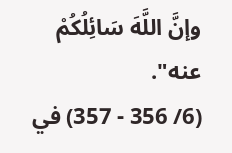وإنَّ اللَّهَ سَائِلُكُمْ عنه".
(6/ 356 - 357) في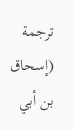ترجمة (إسحاق بن أبي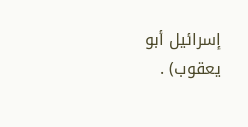إسرائيل أبو يعقوب) .